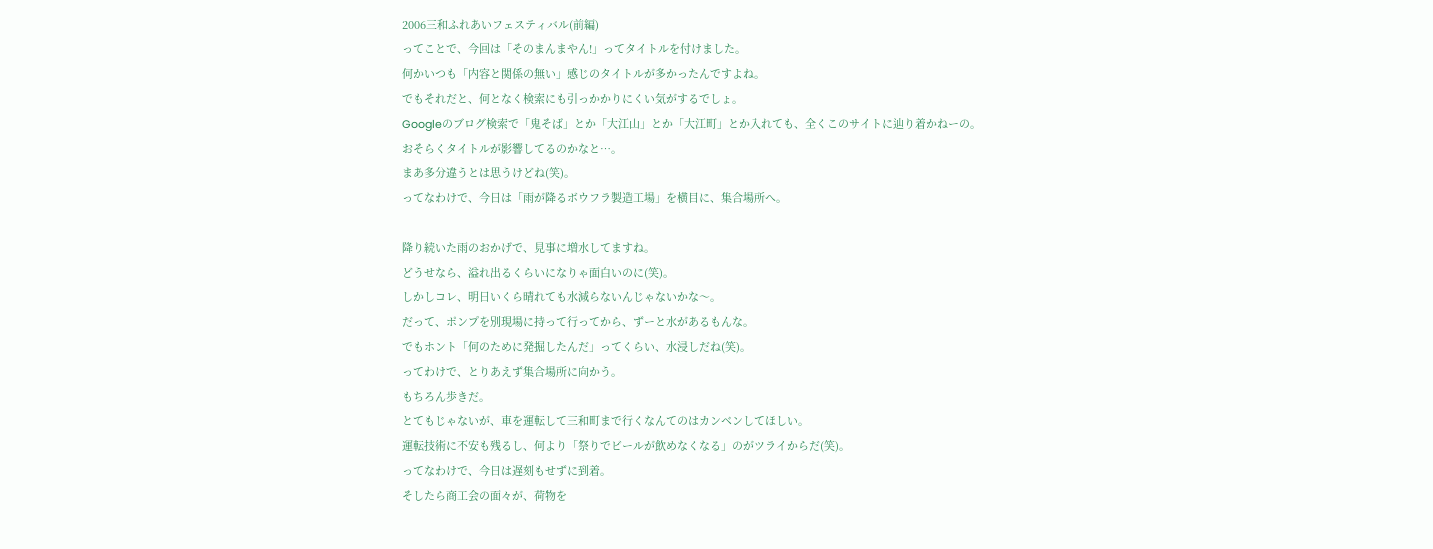2006三和ふれあいフェスティバル(前編)
ってことで、今回は「そのまんまやん!」ってタイトルを付けました。
何かいつも「内容と関係の無い」感じのタイトルが多かったんですよね。
でもそれだと、何となく検索にも引っかかりにくい気がするでしょ。
Googleのブログ検索で「鬼そば」とか「大江山」とか「大江町」とか入れても、全くこのサイトに辿り着かねーの。
おそらくタイトルが影響してるのかなと…。
まあ多分違うとは思うけどね(笑)。
ってなわけで、今日は「雨が降るボウフラ製造工場」を横目に、集合場所へ。

降り続いた雨のおかげで、見事に増水してますね。
どうせなら、溢れ出るくらいになりゃ面白いのに(笑)。
しかしコレ、明日いくら晴れても水減らないんじゃないかな〜。
だって、ポンプを別現場に持って行ってから、ずーと水があるもんな。
でもホント「何のために発掘したんだ」ってくらい、水浸しだね(笑)。
ってわけで、とりあえず集合場所に向かう。
もちろん歩きだ。
とてもじゃないが、車を運転して三和町まで行くなんてのはカンベンしてほしい。
運転技術に不安も残るし、何より「祭りでビールが飲めなくなる」のがツライからだ(笑)。
ってなわけで、今日は遅刻もせずに到着。
そしたら商工会の面々が、荷物を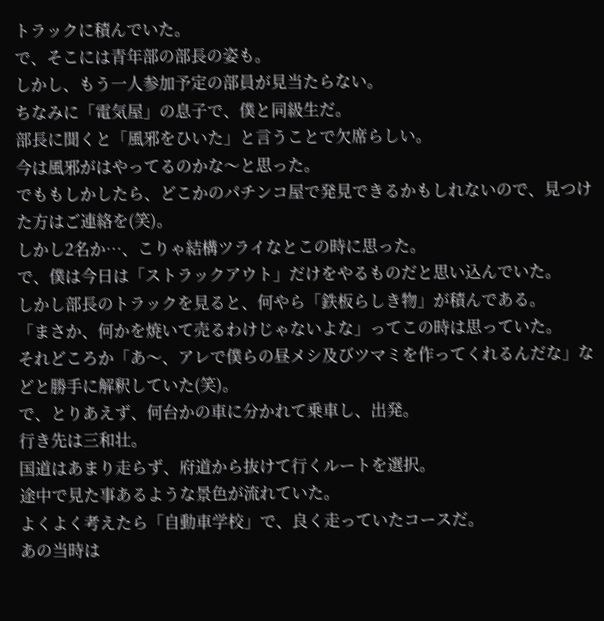トラックに積んでいた。
で、そこには青年部の部長の姿も。
しかし、もう一人参加予定の部員が見当たらない。
ちなみに「電気屋」の息子で、僕と同級生だ。
部長に聞くと「風邪をひいた」と言うことで欠席らしい。
今は風邪がはやってるのかな〜と思った。
でももしかしたら、どこかのパチンコ屋で発見できるかもしれないので、見つけた方はご連絡を(笑)。
しかし2名か…、こりゃ結構ツライなとこの時に思った。
で、僕は今日は「ストラックアウト」だけをやるものだと思い込んでいた。
しかし部長のトラックを見ると、何やら「鉄板らしき物」が積んである。
「まさか、何かを焼いて売るわけじゃないよな」ってこの時は思っていた。
それどころか「あ〜、アレで僕らの昼メシ及びツマミを作ってくれるんだな」などと勝手に解釈していた(笑)。
で、とりあえず、何台かの車に分かれて乗車し、出発。
行き先は三和壮。
国道はあまり走らず、府道から抜けて行くルートを選択。
途中で見た事あるような景色が流れていた。
よくよく考えたら「自動車学校」で、良く走っていたコースだ。
あの当時は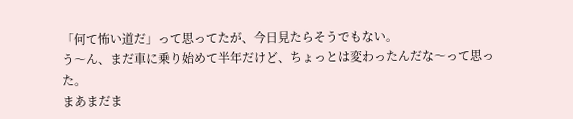「何て怖い道だ」って思ってたが、今日見たらそうでもない。
う〜ん、まだ車に乗り始めて半年だけど、ちょっとは変わったんだな〜って思った。
まあまだま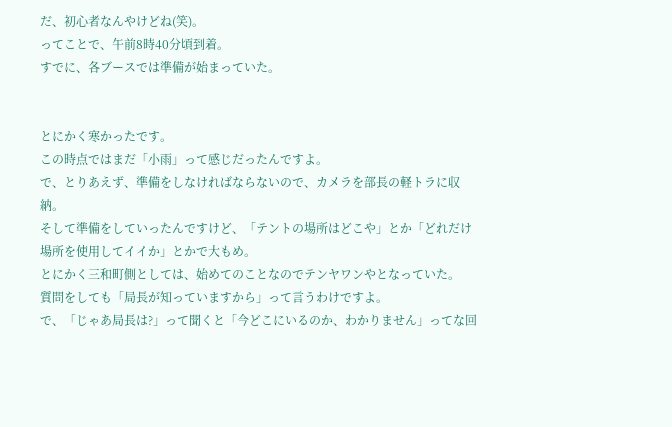だ、初心者なんやけどね(笑)。
ってことで、午前8時40分頃到着。
すでに、各ブースでは準備が始まっていた。


とにかく寒かったです。
この時点ではまだ「小雨」って感じだったんですよ。
で、とりあえず、準備をしなければならないので、カメラを部長の軽トラに収納。
そして準備をしていったんですけど、「テントの場所はどこや」とか「どれだけ場所を使用してイイか」とかで大もめ。
とにかく三和町側としては、始めてのことなのでテンヤワンやとなっていた。
質問をしても「局長が知っていますから」って言うわけですよ。
で、「じゃあ局長は?」って聞くと「今どこにいるのか、わかりません」ってな回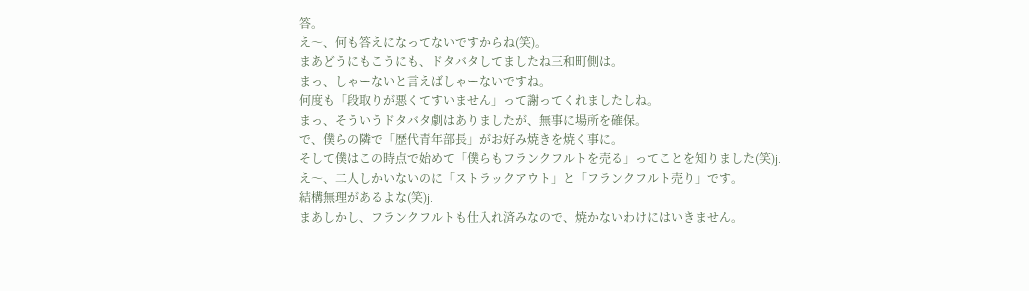答。
え〜、何も答えになってないですからね(笑)。
まあどうにもこうにも、ドタバタしてましたね三和町側は。
まっ、しゃーないと言えばしゃーないですね。
何度も「段取りが悪くてすいません」って謝ってくれましたしね。
まっ、そういうドタバタ劇はありましたが、無事に場所を確保。
で、僕らの隣で「歴代青年部長」がお好み焼きを焼く事に。
そして僕はこの時点で始めて「僕らもフランクフルトを売る」ってことを知りました(笑)j.
え〜、二人しかいないのに「ストラックアウト」と「フランクフルト売り」です。
結構無理があるよな(笑)j.
まあしかし、フランクフルトも仕入れ済みなので、焼かないわけにはいきません。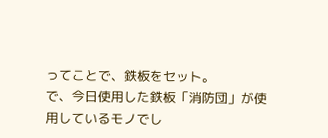ってことで、鉄板をセット。
で、今日使用した鉄板「消防団」が使用しているモノでし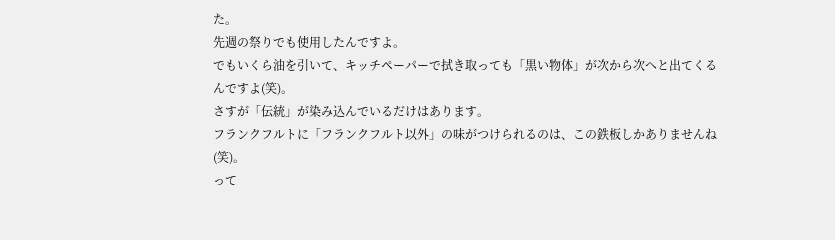た。
先週の祭りでも使用したんですよ。
でもいくら油を引いて、キッチペーパーで拭き取っても「黒い物体」が次から次へと出てくるんですよ(笑)。
さすが「伝統」が染み込んでいるだけはあります。
フランクフルトに「フランクフルト以外」の味がつけられるのは、この鉄板しかありませんね(笑)。
って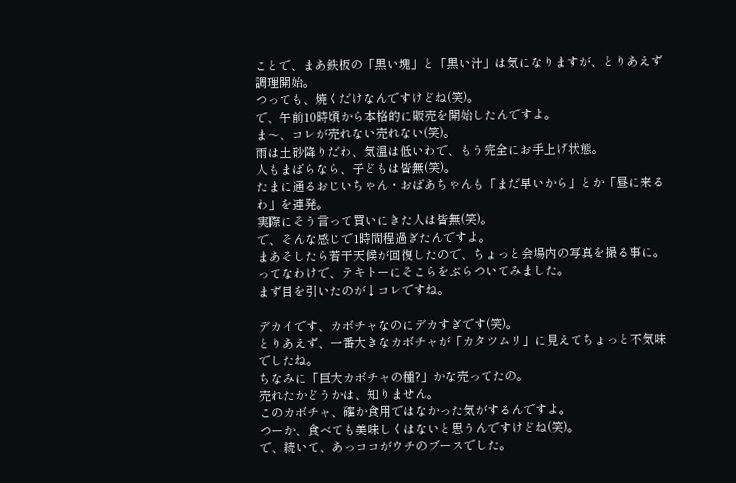ことで、まあ鉄板の「黒い塊」と「黒い汁」は気になりますが、とりあえず調理開始。
つっても、焼くだけなんですけどね(笑)。
で、午前10時頃から本格的に販売を開始したんですよ。
ま〜、コレが売れない売れない(笑)。
雨は土砂降りだわ、気温は低いわで、もう完全にお手上げ状態。
人もまばらなら、子どもは皆無(笑)。
たまに通るおじいちゃん・おばあちゃんも「まだ早いから」とか「昼に来るわ」を連発。
実際にそう言って買いにきた人は皆無(笑)。
で、そんな感じで1時間程過ぎたんですよ。
まあそしたら若干天候が回復したので、ちょっと会場内の写真を撮る事に。
ってなわけで、テキトーにそこらをぶらついてみました。
まず目を引いたのが↓コレですね。

デカイです、カボチャなのにデカすぎです(笑)。
とりあえず、一番大きなカボチャが「カタツムリ」に見えてちょっと不気味でしたね。
ちなみに「巨大カボチャの種?」かな売ってたの。
売れたかどうかは、知りません。
このカボチャ、確か食用ではなかった気がするんですよ。
つーか、食べても美味しくはないと思うんですけどね(笑)。
で、続いて、あっココがウチのブースでした。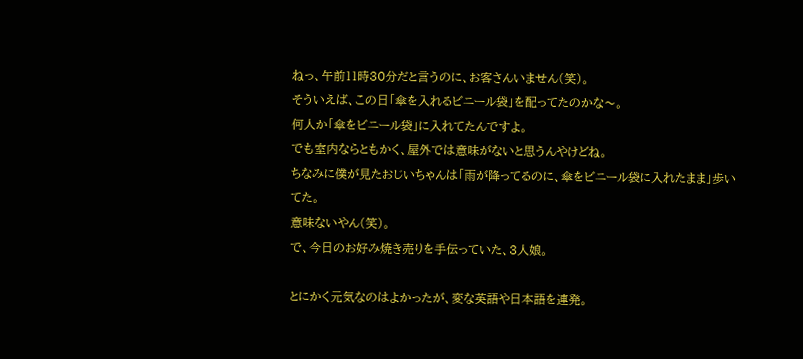ねっ、午前11時30分だと言うのに、お客さんいません(笑)。
そういえば、この日「傘を入れるビニール袋」を配ってたのかな〜。
何人か「傘をビニール袋」に入れてたんですよ。
でも室内ならともかく、屋外では意味がないと思うんやけどね。
ちなみに僕が見たおじいちゃんは「雨が降ってるのに、傘をビニール袋に入れたまま」歩いてた。
意味ないやん(笑)。
で、今日のお好み焼き売りを手伝っていた、3人娘。

とにかく元気なのはよかったが、変な英語や日本語を連発。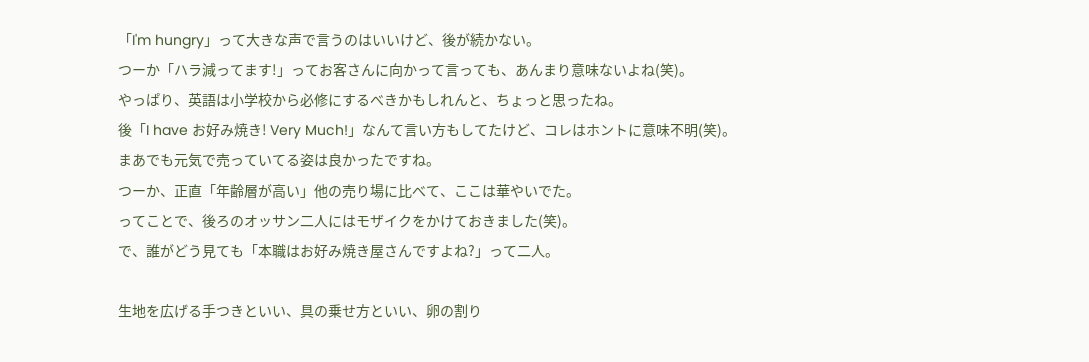「I'm hungry」って大きな声で言うのはいいけど、後が続かない。
つーか「ハラ減ってます!」ってお客さんに向かって言っても、あんまり意味ないよね(笑)。
やっぱり、英語は小学校から必修にするべきかもしれんと、ちょっと思ったね。
後「I have お好み焼き! Very Much!」なんて言い方もしてたけど、コレはホントに意味不明(笑)。
まあでも元気で売っていてる姿は良かったですね。
つーか、正直「年齢層が高い」他の売り場に比べて、ここは華やいでた。
ってことで、後ろのオッサン二人にはモザイクをかけておきました(笑)。
で、誰がどう見ても「本職はお好み焼き屋さんですよね?」って二人。

生地を広げる手つきといい、具の乗せ方といい、卵の割り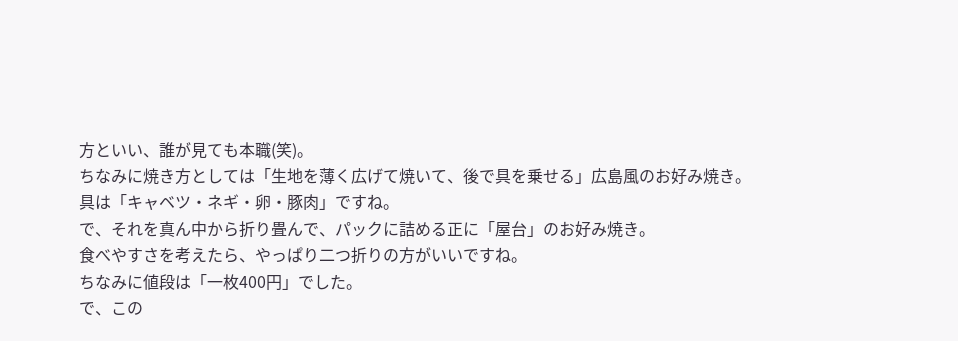方といい、誰が見ても本職(笑)。
ちなみに焼き方としては「生地を薄く広げて焼いて、後で具を乗せる」広島風のお好み焼き。
具は「キャベツ・ネギ・卵・豚肉」ですね。
で、それを真ん中から折り畳んで、パックに詰める正に「屋台」のお好み焼き。
食べやすさを考えたら、やっぱり二つ折りの方がいいですね。
ちなみに値段は「一枚400円」でした。
で、この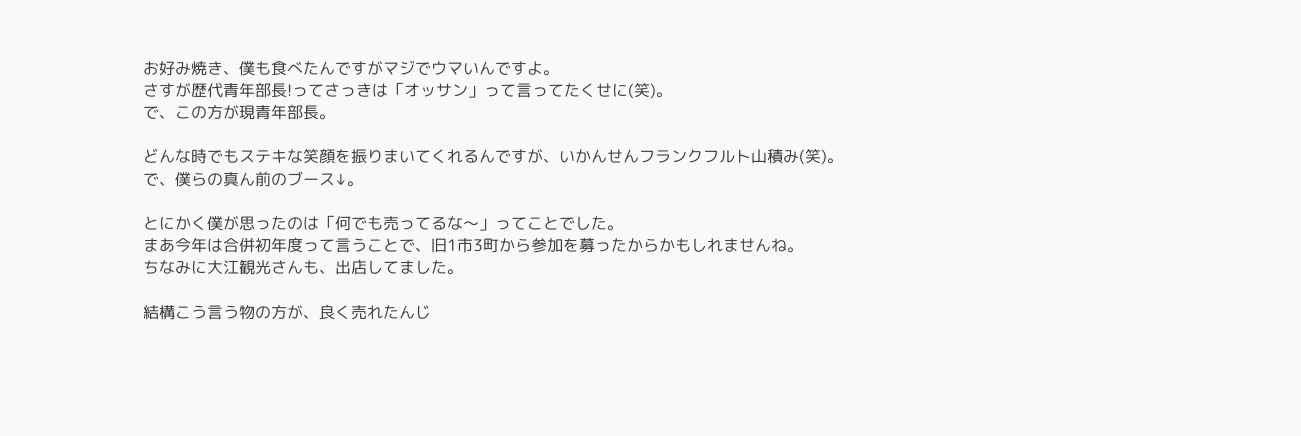お好み焼き、僕も食べたんですがマジでウマいんですよ。
さすが歴代青年部長!ってさっきは「オッサン」って言ってたくせに(笑)。
で、この方が現青年部長。

どんな時でもステキな笑顔を振りまいてくれるんですが、いかんせんフランクフルト山積み(笑)。
で、僕らの真ん前のブース↓。

とにかく僕が思ったのは「何でも売ってるな〜」ってことでした。
まあ今年は合併初年度って言うことで、旧1市3町から参加を募ったからかもしれませんね。
ちなみに大江観光さんも、出店してました。

結構こう言う物の方が、良く売れたんじ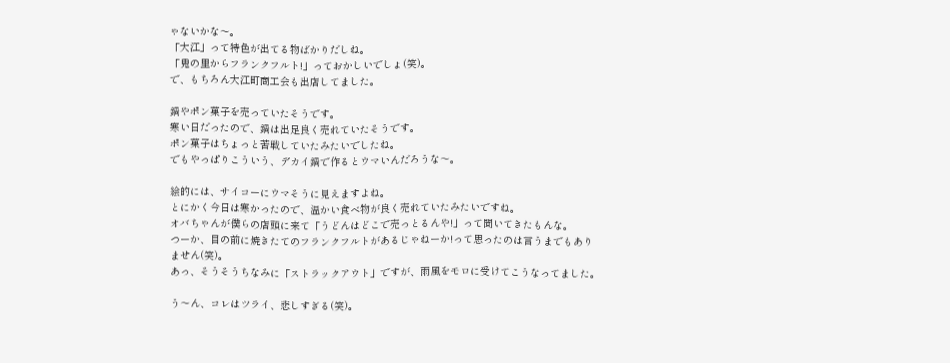ゃないかな〜。
「大江」って特色が出てる物ばかりだしね。
「鬼の里からフランクフルト!」っておかしいでしょ(笑)。
で、もちろん大江町商工会も出店してました。

鍋やポン菓子を売っていたそうです。
寒い日だったので、鍋は出足良く売れていたそうです。
ポン菓子はちょっと苦戦していたみたいでしたね。
でもやっぱりこういう、デカイ鍋で作るとウマいんだろうな〜。

絵的には、サイコーにウマそうに見えますよね。
とにかく今日は寒かったので、温かい食べ物が良く売れていたみたいですね。
オバちゃんが僕らの店頭に来て「うどんはどこで売っとるんや!」って聞いてきたもんな。
つーか、目の前に焼きたてのフランクフルトがあるじゃねーか!って思ったのは言うまでもありません(笑)。
あっ、そうそうちなみに「ストラックアウト」ですが、雨風をモロに受けてこうなってました。

う〜ん、コレはツライ、悲しすぎる(笑)。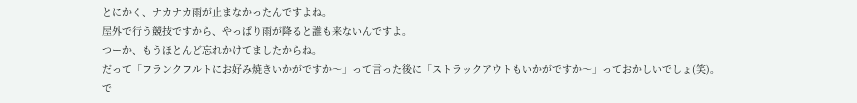とにかく、ナカナカ雨が止まなかったんですよね。
屋外で行う競技ですから、やっぱり雨が降ると誰も来ないんですよ。
つーか、もうほとんど忘れかけてましたからね。
だって「フランクフルトにお好み焼きいかがですか〜」って言った後に「ストラックアウトもいかがですか〜」っておかしいでしょ(笑)。
で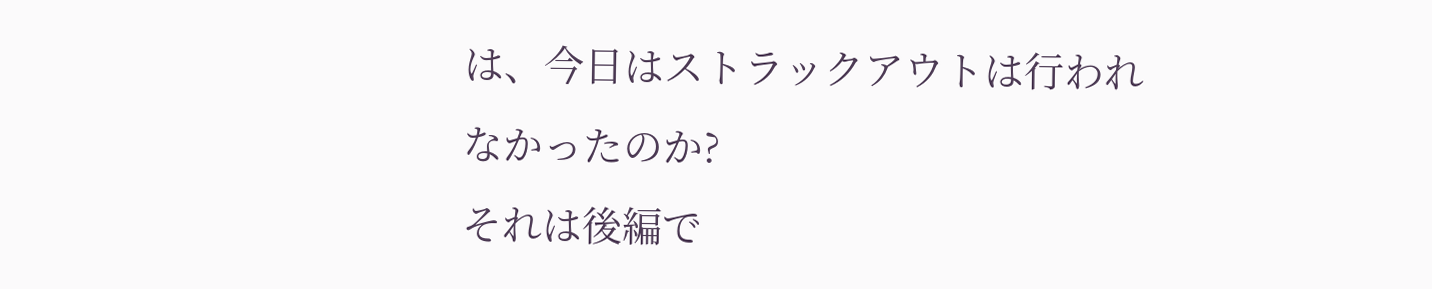は、今日はストラックアウトは行われなかったのか?
それは後編で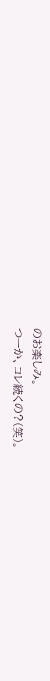のお楽しみ。
つーか、コレ続くの?(笑)。